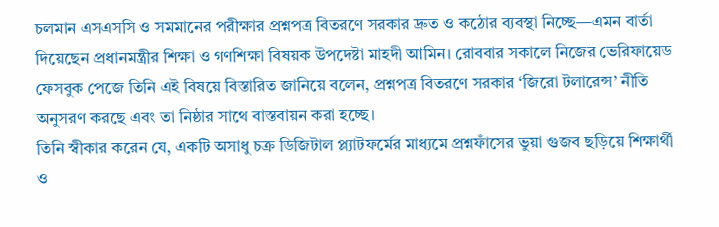চলমান এসএসসি ও সমমানের পরীক্ষার প্রশ্নপত্র বিতরণে সরকার দ্রুত ও কঠোর ব্যবস্থা নিচ্ছে—এমন বার্তা দিয়েছেন প্রধানমন্ত্রীর শিক্ষা ও গণশিক্ষা বিষয়ক উপদেষ্টা মাহদী আমিন। রোববার সকালে নিজের ভেরিফায়েড ফেসবুক পেজে তিনি এই বিষয়ে বিস্তারিত জানিয়ে বলেন, প্রশ্নপত্র বিতরণে সরকার ‘জিরো টলারেন্স’ নীতি অনুসরণ করছে এবং তা নিষ্ঠার সাথে বাস্তবায়ন করা হচ্ছে।
তিনি স্বীকার করেন যে, একটি অসাধু চক্র ডিজিটাল প্ল্যাটফর্মের মাধ্যমে প্রশ্নফাঁসের ভুয়া গুজব ছড়িয়ে শিক্ষার্থী ও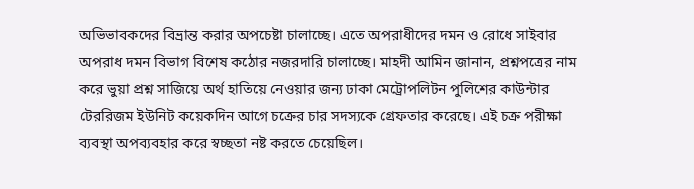অভিভাবকদের বিভ্রান্ত করার অপচেষ্টা চালাচ্ছে। এতে অপরাধীদের দমন ও রোধে সাইবার অপরাধ দমন বিভাগ বিশেষ কঠোর নজরদারি চালাচ্ছে। মাহদী আমিন জানান, প্রশ্নপত্রের নাম করে ভুয়া প্রশ্ন সাজিয়ে অর্থ হাতিয়ে নেওয়ার জন্য ঢাকা মেট্রোপলিটন পুলিশের কাউন্টার টেররিজম ইউনিট কয়েকদিন আগে চক্রের চার সদস্যকে গ্রেফতার করেছে। এই চক্র পরীক্ষা ব্যবস্থা অপব্যবহার করে স্বচ্ছতা নষ্ট করতে চেয়েছিল।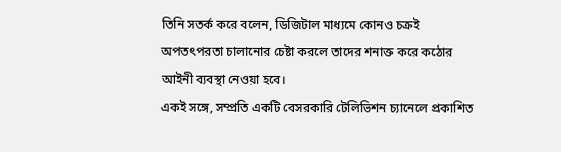তিনি সতর্ক করে বলেন, ডিজিটাল মাধ্যমে কোনও চক্রই অপতৎপরতা চালানোর চেষ্টা করলে তাদের শনাক্ত করে কঠোর আইনী ব্যবস্থা নেওয়া হবে।
একই সঙ্গে, সম্প্রতি একটি বেসরকারি টেলিভিশন চ্যানেলে প্রকাশিত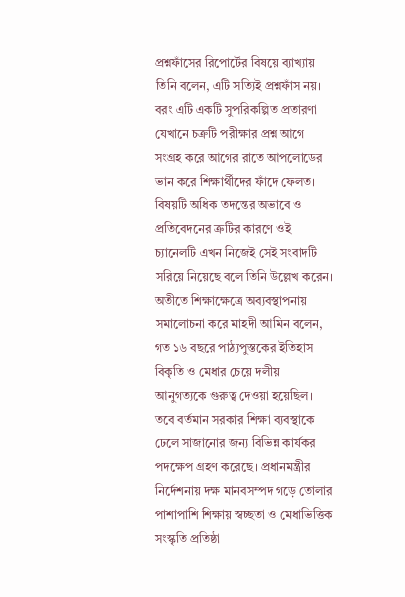প্রশ্নফাঁসের রিপোর্টের বিষয়ে ব্যাখ্যায় তিনি বলেন, এটি সত্যিই প্রশ্নফাঁস নয়। বরং এটি একটি সুপরিকল্পিত প্রতারণা যেখানে চক্রটি পরীক্ষার প্রশ্ন আগে সংগ্রহ করে আগের রাতে আপলোডের ভান করে শিক্ষার্থীদের ফাঁদে ফেলত। বিষয়টি অধিক তদন্তের অভাবে ও প্রতিবেদনের ত্রুটির কারণে ওই চ্যানেলটি এখন নিজেই সেই সংবাদটি সরিয়ে নিয়েছে বলে তিনি উল্লেখ করেন।
অতীতে শিক্ষাক্ষেত্রে অব্যবস্থাপনায় সমালোচনা করে মাহদী আমিন বলেন, গত ১৬ বছরে পাঠ্যপুস্তকের ইতিহাস বিকৃতি ও মেধার চেয়ে দলীয় আনুগত্যকে গুরুত্ব দেওয়া হয়েছিল। তবে বর্তমান সরকার শিক্ষা ব্যবস্থাকে ঢেলে সাজানোর জন্য বিভিন্ন কার্যকর পদক্ষেপ গ্রহণ করেছে। প্রধানমন্ত্রীর নির্দেশনায় দক্ষ মানবসম্পদ গড়ে তোলার পাশাপাশি শিক্ষায় স্বচ্ছতা ও মেধাভিত্তিক সংস্কৃতি প্রতিষ্ঠা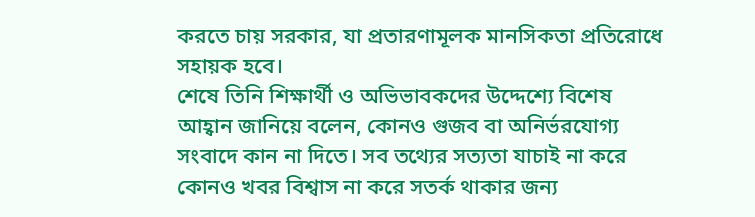করতে চায় সরকার, যা প্রতারণামূলক মানসিকতা প্রতিরোধে সহায়ক হবে।
শেষে তিনি শিক্ষার্থী ও অভিভাবকদের উদ্দেশ্যে বিশেষ আহ্বান জানিয়ে বলেন, কোনও গুজব বা অনির্ভরযোগ্য সংবাদে কান না দিতে। সব তথ্যের সত্যতা যাচাই না করে কোনও খবর বিশ্বাস না করে সতর্ক থাকার জন্য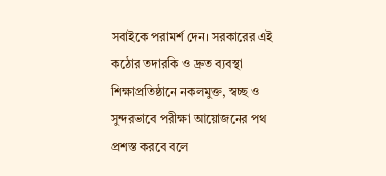সবাইকে পরামর্শ দেন। সরকারের এই কঠোর তদারকি ও দ্রুত ব্যবস্থা শিক্ষাপ্রতিষ্ঠানে নকলমুক্ত, স্বচ্ছ ও সুন্দরভাবে পরীক্ষা আয়োজনের পথ প্রশস্ত করবে বলে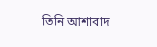তিনি আশাবাদ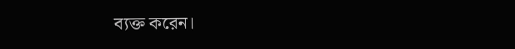ব্যক্ত করেন।